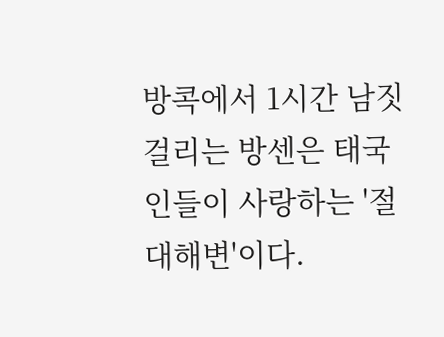방콕에서 1시간 남짓 걸리는 방센은 태국인들이 사랑하는 '절대해변'이다.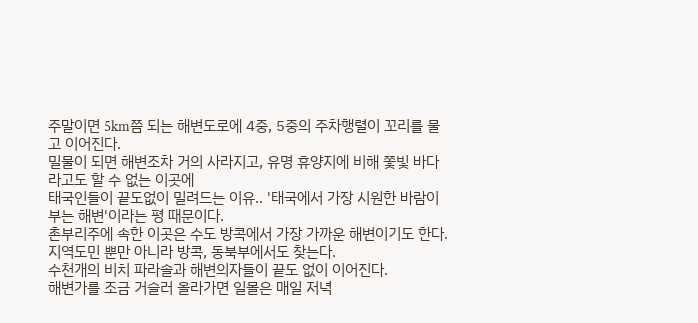주말이면 5km쯤 되는 해변도로에 4중, 5중의 주차행렬이 꼬리를 물고 이어진다.
밀물이 되면 해변조차 거의 사라지고, 유명 휴양지에 비해 쫓빛 바다라고도 할 수 없는 이곳에
태국인들이 끝도없이 밀려드는 이유.. '태국에서 가장 시원한 바람이 부는 해변'이라는 평 때문이다.
촌부리주에 속한 이곳은 수도 방콕에서 가장 가까운 해변이기도 한다.
지역도민 뿐만 아니라 방콕, 동북부에서도 찾는다.
수천개의 비치 파라솔과 해변의자들이 끝도 없이 이어진다.
해변가를 조금 거슬러 올라가면 일몰은 매일 저녁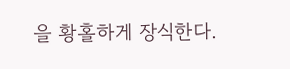을 황홀하게 장식한다.